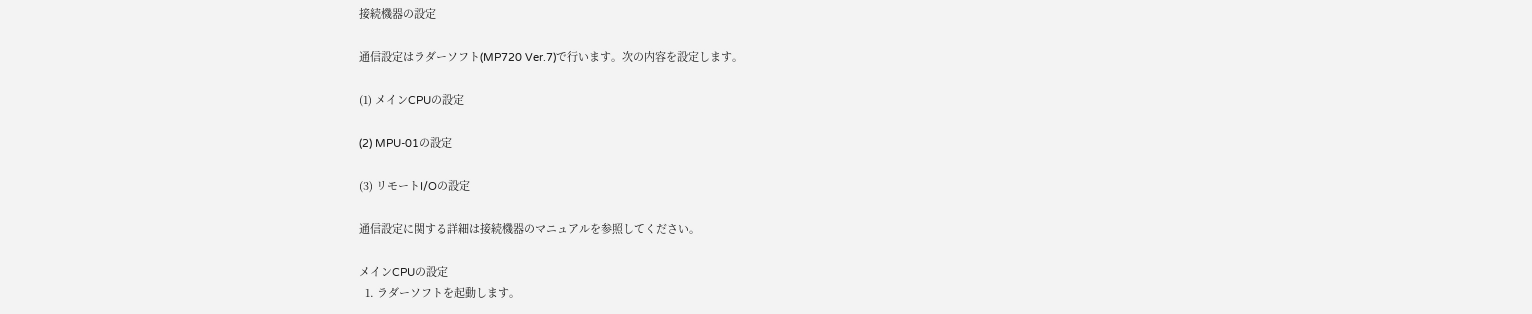接続機器の設定

通信設定はラダーソフト(MP720 Ver.7)で行います。次の内容を設定します。

(1) メインCPUの設定

(2) MPU-01の設定

(3) リモートI/Oの設定

通信設定に関する詳細は接続機器のマニュアルを参照してください。

メインCPUの設定
  1. ラダーソフトを起動します。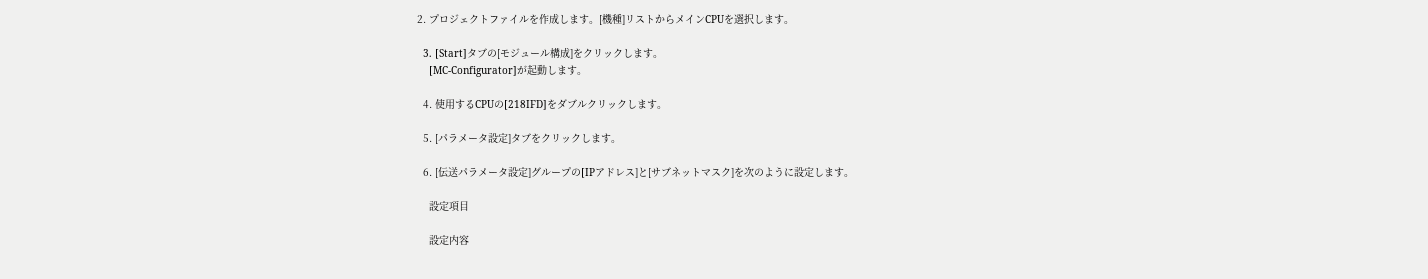2. プロジェクトファイルを作成します。[機種]リストからメインCPUを選択します。

  3. [Start]タブの[モジュール構成]をクリックします。
    [MC-Configurator]が起動します。

  4. 使用するCPUの[218IFD]をダブルクリックします。

  5. [パラメータ設定]タブをクリックします。

  6. [伝送パラメータ設定]グループの[IPアドレス]と[サブネットマスク]を次のように設定します。

    設定項目

    設定内容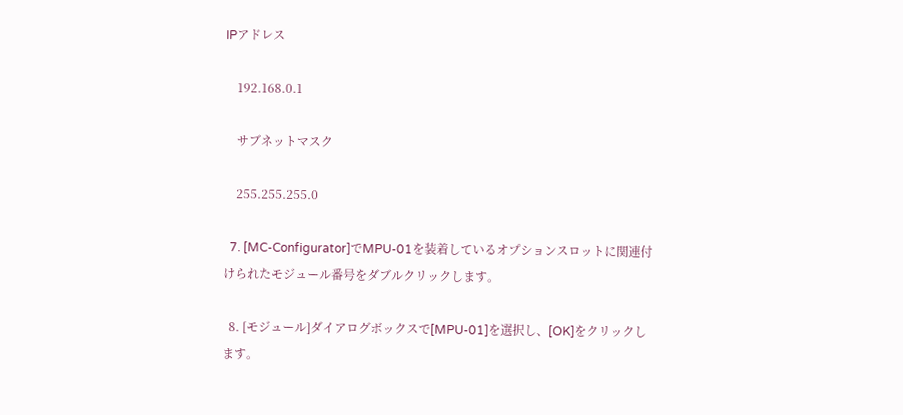IPアドレス

    192.168.0.1

    サブネットマスク

    255.255.255.0

  7. [MC-Configurator]でMPU-01を装着しているオプションスロットに関連付けられたモジュール番号をダブルクリックします。

  8. [モジュール]ダイアログボックスで[MPU-01]を選択し、[OK]をクリックします。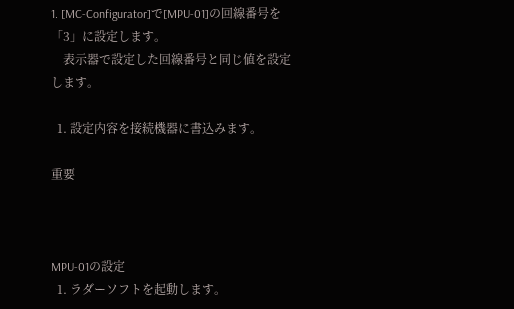1. [MC-Configurator]で[MPU-01]の回線番号を「3」に設定します。
    表示器で設定した回線番号と同じ値を設定します。

  1. 設定内容を接続機器に書込みます。

重要



MPU-01の設定
  1. ラダーソフトを起動します。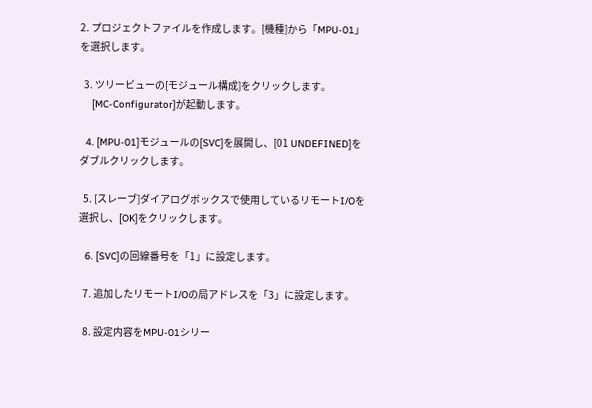2. プロジェクトファイルを作成します。[機種]から「MPU-01」を選択します。

  3. ツリービューの[モジュール構成]をクリックします。
    [MC-Configurator]が起動します。

  4. [MPU-01]モジュールの[SVC]を展開し、[01 UNDEFINED]をダブルクリックします。

  5. [スレーブ]ダイアログボックスで使用しているリモートI/Oを選択し、[OK]をクリックします。

  6. [SVC]の回線番号を「1」に設定します。

  7. 追加したリモートI/Oの局アドレスを「3」に設定します。

  8. 設定内容をMPU-01シリー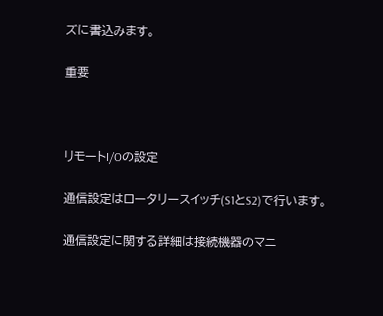ズに書込みます。

重要



リモートI/Oの設定

通信設定はロータリースイッチ(S1とS2)で行います。

通信設定に関する詳細は接続機器のマニ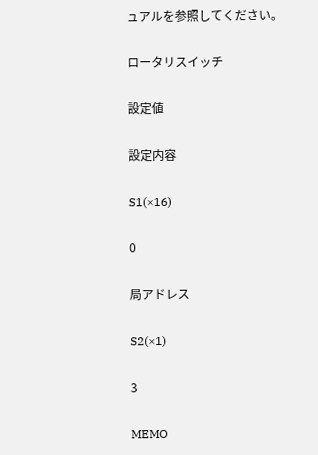ュアルを参照してください。

ロータリスイッチ

設定値

設定内容

S1(×16)

0

局アドレス

S2(×1)

3

MEMO